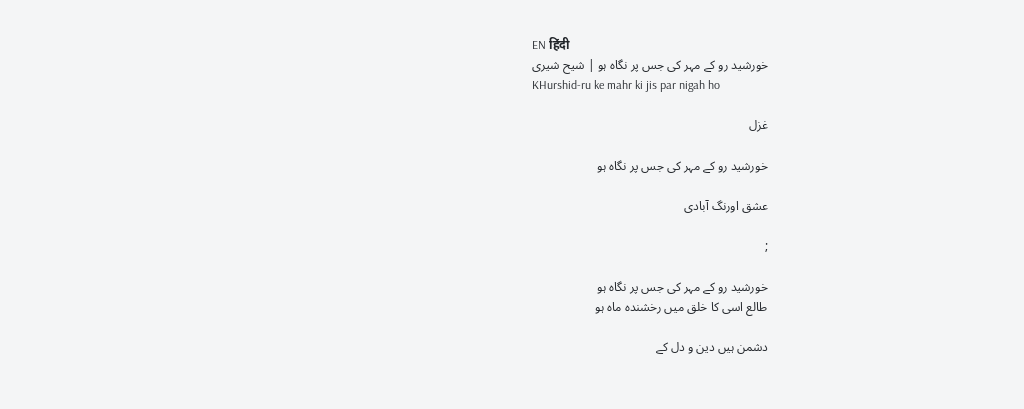EN हिंदी
خورشید رو کے مہر کی جس پر نگاہ ہو | شیح شیری
KHurshid-ru ke mahr ki jis par nigah ho

غزل

خورشید رو کے مہر کی جس پر نگاہ ہو

عشق اورنگ آبادی

;

خورشید رو کے مہر کی جس پر نگاہ ہو
طالع اسی کا خلق میں رخشندہ ماہ ہو

دشمن ہیں دین و دل کے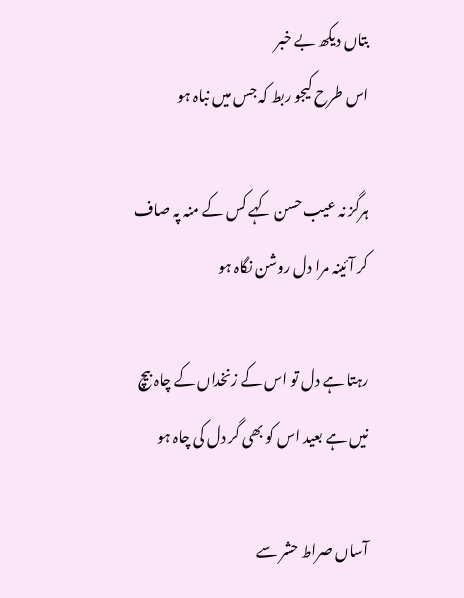بتاں دیکھ بے خبر
اس طرح کیجو ربط کہ جس میں نباہ ہو

ہرگز نہ عیب حسن کہے کس کے منہ پہ صاف
کر آئینہ مرا دل روشن نگاہ ہو

رہتا ہے دل تو اس کے زنخداں کے چاہ بیچ
نیں ہے بعید اس کو بھی گر دل کی چاہ ہو

آساں صراط حشر سے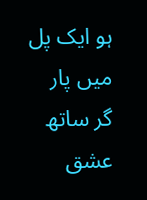ہو ایک پل میں پار
گر ساتھ عشق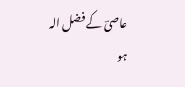عاصیؔ کے فضل الہ ہو